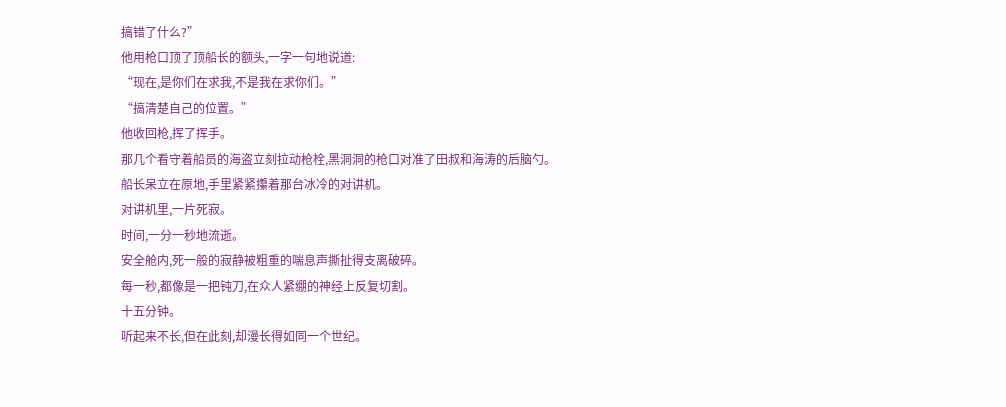搞错了什么?”
他用枪口顶了顶船长的额头,一字一句地说道:
“现在,是你们在求我,不是我在求你们。”
“搞清楚自己的位置。”
他收回枪,挥了挥手。
那几个看守着船员的海盗立刻拉动枪栓,黑洞洞的枪口对准了田叔和海涛的后脑勺。
船长呆立在原地,手里紧紧攥着那台冰冷的对讲机。
对讲机里,一片死寂。
时间,一分一秒地流逝。
安全舱内,死一般的寂静被粗重的喘息声撕扯得支离破碎。
每一秒,都像是一把钝刀,在众人紧绷的神经上反复切割。
十五分钟。
听起来不长,但在此刻,却漫长得如同一个世纪。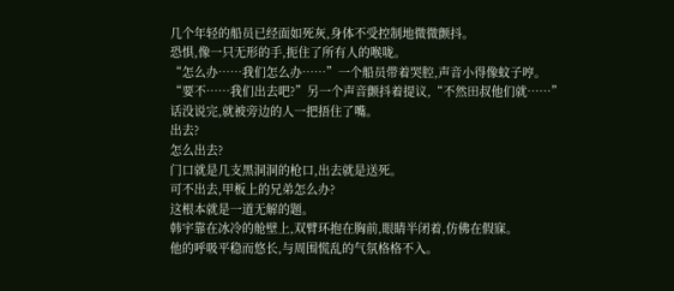几个年轻的船员已经面如死灰,身体不受控制地微微颤抖。
恐惧,像一只无形的手,扼住了所有人的喉咙。
“怎么办……我们怎么办……”一个船员带着哭腔,声音小得像蚊子哼。
“要不……我们出去吧?”另一个声音颤抖着提议,“不然田叔他们就……”
话没说完,就被旁边的人一把捂住了嘴。
出去?
怎么出去?
门口就是几支黑洞洞的枪口,出去就是送死。
可不出去,甲板上的兄弟怎么办?
这根本就是一道无解的题。
韩宇靠在冰冷的舱壁上,双臂环抱在胸前,眼睛半闭着,仿佛在假寐。
他的呼吸平稳而悠长,与周围慌乱的气氛格格不入。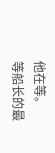他在等。
等船长的最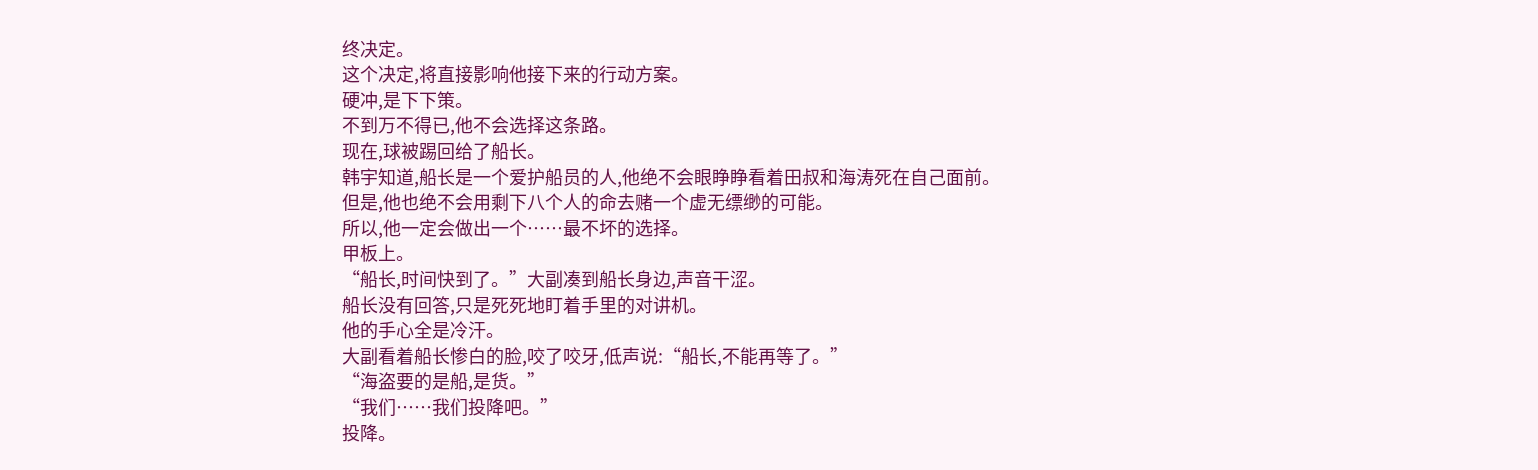终决定。
这个决定,将直接影响他接下来的行动方案。
硬冲,是下下策。
不到万不得已,他不会选择这条路。
现在,球被踢回给了船长。
韩宇知道,船长是一个爱护船员的人,他绝不会眼睁睁看着田叔和海涛死在自己面前。
但是,他也绝不会用剩下八个人的命去赌一个虚无缥缈的可能。
所以,他一定会做出一个……最不坏的选择。
甲板上。
“船长,时间快到了。”大副凑到船长身边,声音干涩。
船长没有回答,只是死死地盯着手里的对讲机。
他的手心全是冷汗。
大副看着船长惨白的脸,咬了咬牙,低声说:“船长,不能再等了。”
“海盗要的是船,是货。”
“我们……我们投降吧。”
投降。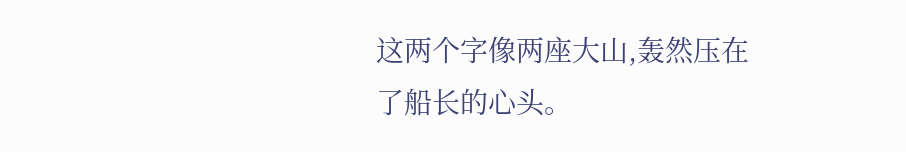这两个字像两座大山,轰然压在了船长的心头。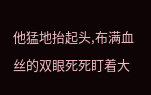他猛地抬起头,布满血丝的双眼死死盯着大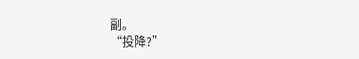副。
“投降?”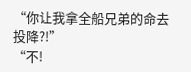“你让我拿全船兄弟的命去投降?!”
“不!